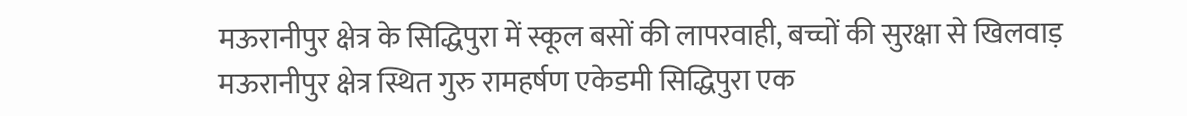मऊरानीपुर क्षेत्र के सिद्धिपुरा में स्कूल बसों की लापरवाही, बच्चों की सुरक्षा से खिलवाड़
मऊरानीपुर क्षेत्र स्थित गुरु रामहर्षण एकेडमी सिद्धिपुरा एक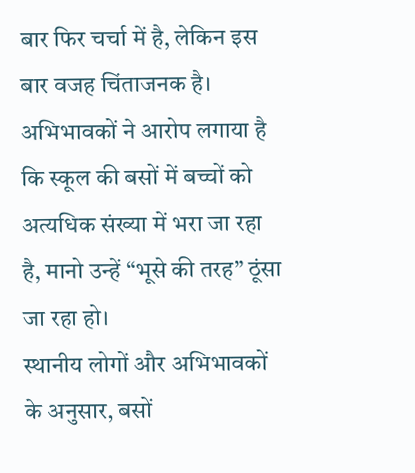बार फिर चर्चा में है, लेकिन इस बार वजह चिंताजनक है। अभिभावकों ने आरोप लगाया है कि स्कूल की बसों में बच्चों को अत्यधिक संख्या में भरा जा रहा है, मानो उन्हें “भूसे की तरह” ठूंसा जा रहा हो।
स्थानीय लोगों और अभिभावकों के अनुसार, बसों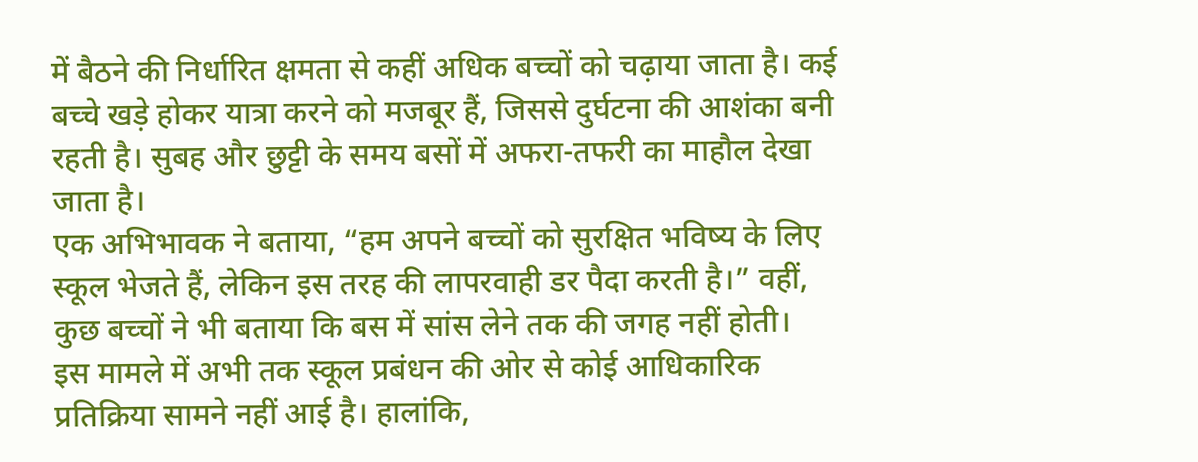में बैठने की निर्धारित क्षमता से कहीं अधिक बच्चों को चढ़ाया जाता है। कई बच्चे खड़े होकर यात्रा करने को मजबूर हैं, जिससे दुर्घटना की आशंका बनी रहती है। सुबह और छुट्टी के समय बसों में अफरा-तफरी का माहौल देखा जाता है।
एक अभिभावक ने बताया, “हम अपने बच्चों को सुरक्षित भविष्य के लिए स्कूल भेजते हैं, लेकिन इस तरह की लापरवाही डर पैदा करती है।” वहीं, कुछ बच्चों ने भी बताया कि बस में सांस लेने तक की जगह नहीं होती।
इस मामले में अभी तक स्कूल प्रबंधन की ओर से कोई आधिकारिक प्रतिक्रिया सामने नहीं आई है। हालांकि,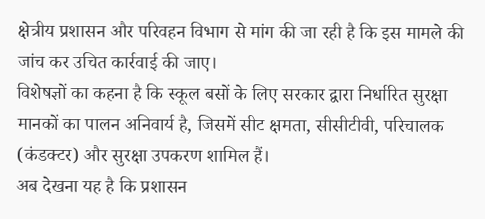क्षेत्रीय प्रशासन और परिवहन विभाग से मांग की जा रही है कि इस मामले की जांच कर उचित कार्रवाई की जाए।
विशेषज्ञों का कहना है कि स्कूल बसों के लिए सरकार द्वारा निर्धारित सुरक्षा मानकों का पालन अनिवार्य है, जिसमें सीट क्षमता, सीसीटीवी, परिचालक (कंडक्टर) और सुरक्षा उपकरण शामिल हैं।
अब देखना यह है कि प्रशासन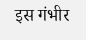इस गंभीर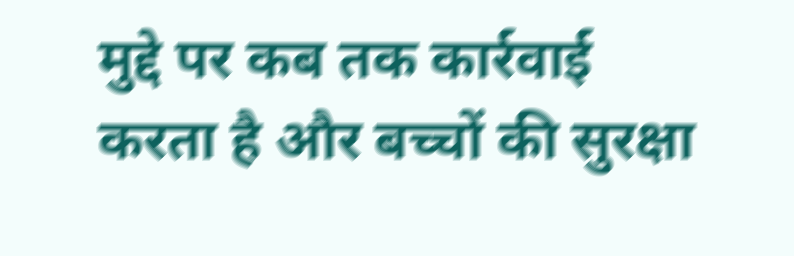मुद्दे पर कब तक कार्रवाई करता है और बच्चों की सुरक्षा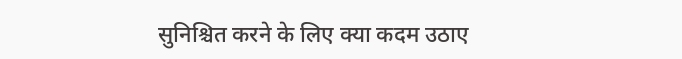सुनिश्चित करने के लिए क्या कदम उठाए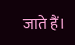जाते हैं।